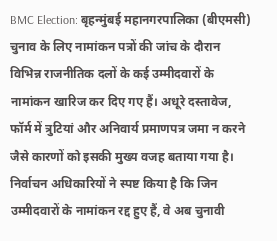BMC Election: बृहन्मुंबई महानगरपालिका (बीएमसी) चुनाव के लिए नामांकन पत्रों की जांच के दौरान विभिन्न राजनीतिक दलों के कई उम्मीदवारों के नामांकन खारिज कर दिए गए हैं। अधूरे दस्तावेज, फॉर्म में त्रुटियां और अनिवार्य प्रमाणपत्र जमा न करने जैसे कारणों को इसकी मुख्य वजह बताया गया है। निर्वाचन अधिकारियों ने स्पष्ट किया है कि जिन उम्मीदवारों के नामांकन रद्द हुए हैं, वे अब चुनावी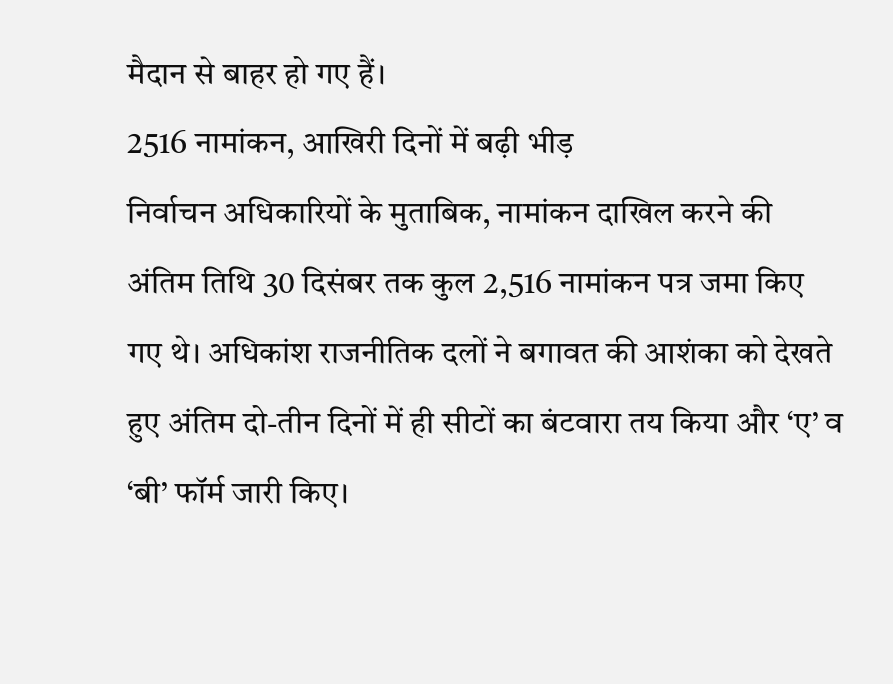मैदान से बाहर हो गए हैं।
2516 नामांकन, आखिरी दिनों में बढ़ी भीड़
निर्वाचन अधिकारियों के मुताबिक, नामांकन दाखिल करने की अंतिम तिथि 30 दिसंबर तक कुल 2,516 नामांकन पत्र जमा किए गए थे। अधिकांश राजनीतिक दलों ने बगावत की आशंका को देखते हुए अंतिम दो-तीन दिनों में ही सीटों का बंटवारा तय किया और ‘ए’ व ‘बी’ फॉर्म जारी किए।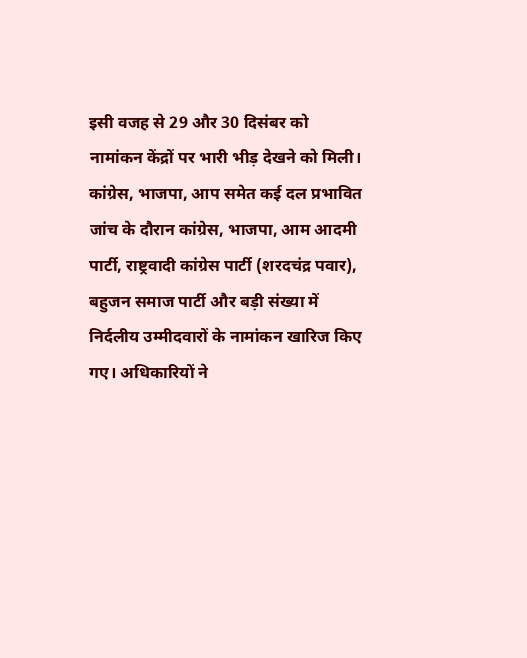इसी वजह से 29 और 30 दिसंबर को नामांकन केंद्रों पर भारी भीड़ देखने को मिली।
कांग्रेस, भाजपा, आप समेत कई दल प्रभावित
जांच के दौरान कांग्रेस, भाजपा, आम आदमी पार्टी, राष्ट्रवादी कांग्रेस पार्टी (शरदचंद्र पवार), बहुजन समाज पार्टी और बड़ी संख्या में निर्दलीय उम्मीदवारों के नामांकन खारिज किए गए। अधिकारियों ने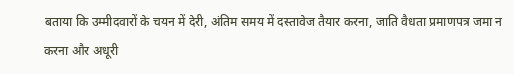बताया कि उम्मीदवारों के चयन में देरी, अंतिम समय में दस्तावेज तैयार करना, जाति वैधता प्रमाणपत्र जमा न करना और अधूरी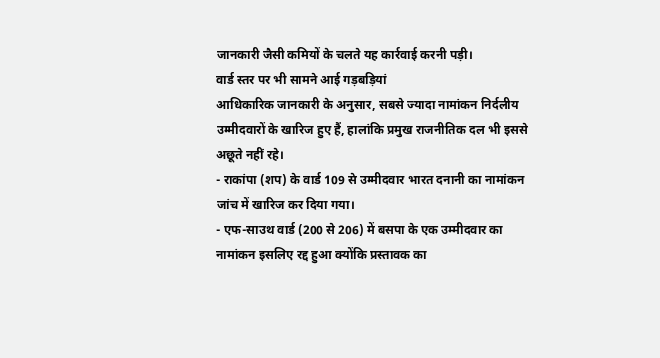जानकारी जैसी कमियों के चलते यह कार्रवाई करनी पड़ी।
वार्ड स्तर पर भी सामने आई गड़बड़ियां
आधिकारिक जानकारी के अनुसार, सबसे ज्यादा नामांकन निर्दलीय उम्मीदवारों के खारिज हुए हैं, हालांकि प्रमुख राजनीतिक दल भी इससे अछूते नहीं रहे।
- राकांपा (शप) के वार्ड 109 से उम्मीदवार भारत दनानी का नामांकन जांच में खारिज कर दिया गया।
- एफ-साउथ वार्ड (200 से 206) में बसपा के एक उम्मीदवार का नामांकन इसलिए रद्द हुआ क्योंकि प्रस्तावक का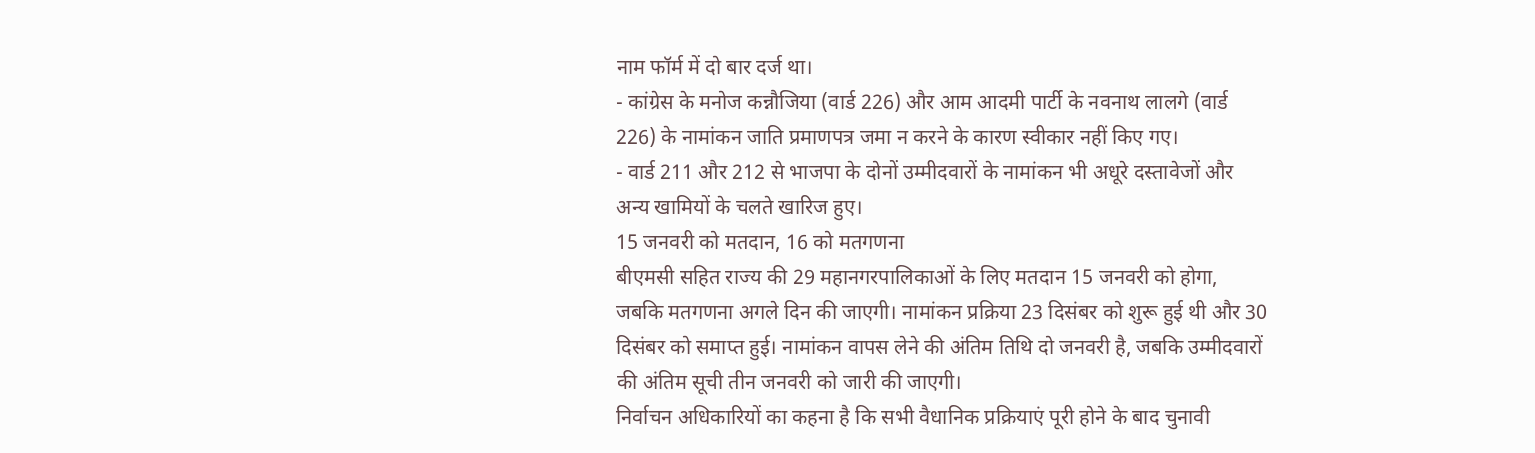नाम फॉर्म में दो बार दर्ज था।
- कांग्रेस के मनोज कन्नौजिया (वार्ड 226) और आम आदमी पार्टी के नवनाथ लालगे (वार्ड 226) के नामांकन जाति प्रमाणपत्र जमा न करने के कारण स्वीकार नहीं किए गए।
- वार्ड 211 और 212 से भाजपा के दोनों उम्मीदवारों के नामांकन भी अधूरे दस्तावेजों और अन्य खामियों के चलते खारिज हुए।
15 जनवरी को मतदान, 16 को मतगणना
बीएमसी सहित राज्य की 29 महानगरपालिकाओं के लिए मतदान 15 जनवरी को होगा, जबकि मतगणना अगले दिन की जाएगी। नामांकन प्रक्रिया 23 दिसंबर को शुरू हुई थी और 30 दिसंबर को समाप्त हुई। नामांकन वापस लेने की अंतिम तिथि दो जनवरी है, जबकि उम्मीदवारों की अंतिम सूची तीन जनवरी को जारी की जाएगी।
निर्वाचन अधिकारियों का कहना है कि सभी वैधानिक प्रक्रियाएं पूरी होने के बाद चुनावी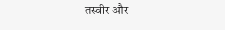तस्वीर और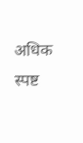अधिक स्पष्ट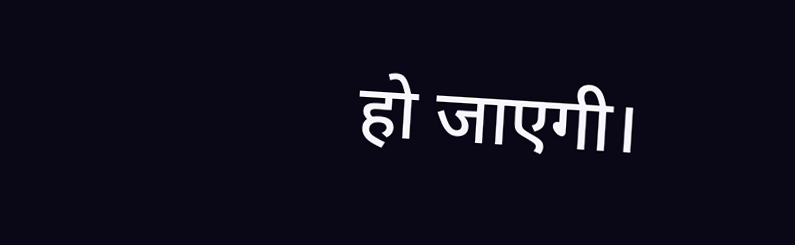हो जाएगी।